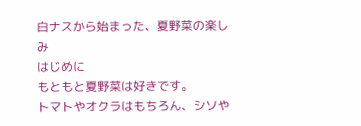白ナスから始まった、夏野菜の楽しみ
はじめに
もともと夏野菜は好きです。
トマトやオクラはもちろん、シソや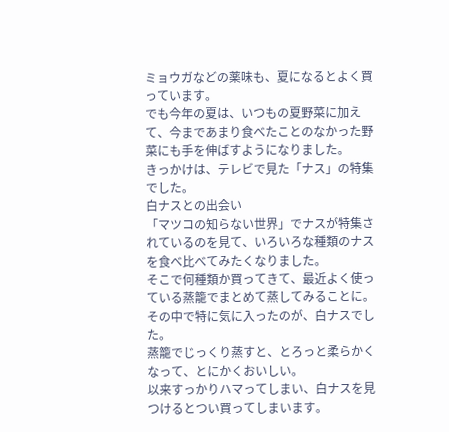ミョウガなどの薬味も、夏になるとよく買っています。
でも今年の夏は、いつもの夏野菜に加えて、今まであまり食べたことのなかった野菜にも手を伸ばすようになりました。
きっかけは、テレビで見た「ナス」の特集でした。
白ナスとの出会い
「マツコの知らない世界」でナスが特集されているのを見て、いろいろな種類のナスを食べ比べてみたくなりました。
そこで何種類か買ってきて、最近よく使っている蒸籠でまとめて蒸してみることに。
その中で特に気に入ったのが、白ナスでした。
蒸籠でじっくり蒸すと、とろっと柔らかくなって、とにかくおいしい。
以来すっかりハマってしまい、白ナスを見つけるとつい買ってしまいます。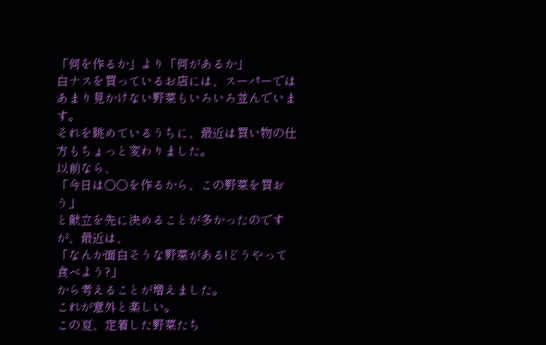「何を作るか」より「何があるか」
白ナスを買っているお店には、スーパーではあまり見かけない野菜もいろいろ並んでいます。
それを眺めているうちに、最近は買い物の仕方もちょっと変わりました。
以前なら、
「今日は○○を作るから、この野菜を買おう」
と献立を先に決めることが多かったのですが、最近は、
「なんか面白そうな野菜がある!どうやって食べよう?」
から考えることが増えました。
これが意外と楽しい。
この夏、定着した野菜たち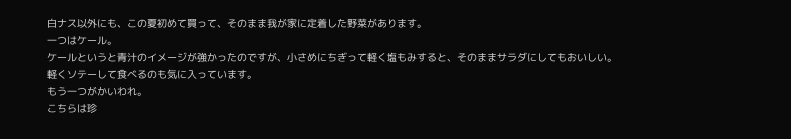白ナス以外にも、この夏初めて買って、そのまま我が家に定着した野菜があります。
一つはケール。
ケールというと青汁のイメージが強かったのですが、小さめにちぎって軽く塩もみすると、そのままサラダにしてもおいしい。
軽くソテーして食べるのも気に入っています。
もう一つがかいわれ。
こちらは珍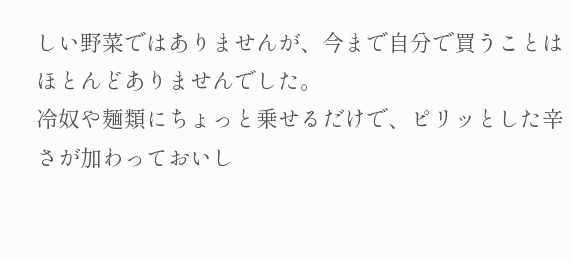しい野菜ではありませんが、今まで自分で買うことはほとんどありませんでした。
冷奴や麺類にちょっと乗せるだけで、ピリッとした辛さが加わっておいし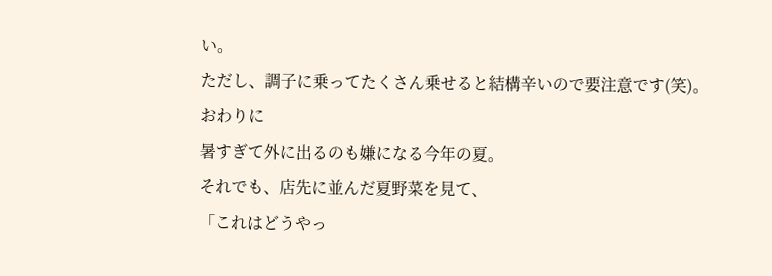い。
ただし、調子に乗ってたくさん乗せると結構辛いので要注意です(笑)。
おわりに
暑すぎて外に出るのも嫌になる今年の夏。
それでも、店先に並んだ夏野菜を見て、
「これはどうやっ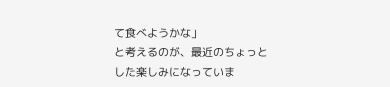て食べようかな」
と考えるのが、最近のちょっとした楽しみになっていま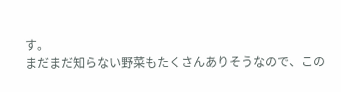す。
まだまだ知らない野菜もたくさんありそうなので、この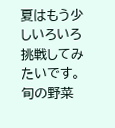夏はもう少しいろいろ挑戦してみたいです。
旬の野菜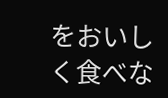をおいしく食べな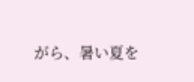がら、暑い夏を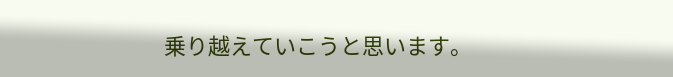乗り越えていこうと思います。